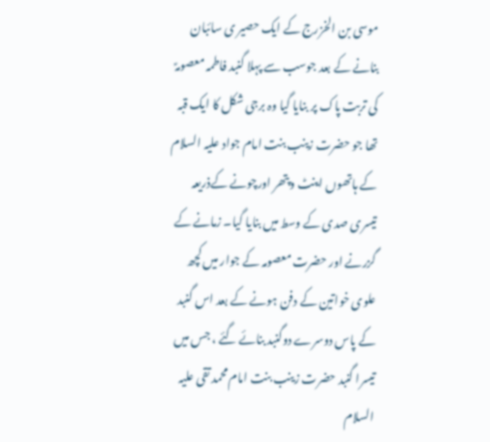موسی بن الخزرج کے ایک حصیر ی سائبان بنانے کے بعد جوسب سے پہلا گنبد فاطمہ معصومہؑ کی تربت پاک پر بنایا گیا وہ برجی شکل کا ایک قبہ تھا جو حضرت زینب بنت امام جواد علیہ السلام کے ہاتھوں اینٹ وپتھر اورچونے کےذریعہ تیسری صدی کے وسط میں بنایا گیا۔ زمانے کے گزرنے اور حضرت معصومہ کے جوار میں کچھ علوی خواتین کے دفن ہونے کے بعد اس گنبد کے پاس دوسرے دوگنبد بنائے گئے ، جس میں تیسرا گنبد حضرت زینب بنت امام محمد تقی علیہ السلام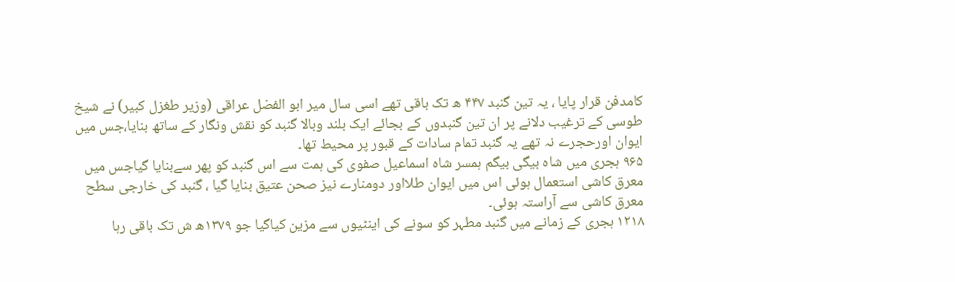کامدفن قرار پایا ، یہ تین گنبد ۴۴۷ ھ تک باقی تھے اسی سال میر ابو الفضل عراقی (وزیر طغزل کبیر) نے شیخ طوسی کے ترغیب دلانے پر ان تین گنبدوں کے بجائے ایک بلند وبالا گنبد کو نقش ونگار کے ساتھ بنایا،جس میں ایوان اورحجرے نہ تھے یہ گنبد تمام سادات کے قبور پر محیط تھا۔
۹۶۵ ہجری میں شاہ بیگی بیگم ہمسر شاہ اسماعیل صفوی کی ہمت سے اس گنبد کو پھر سےبنایا گیاجس میں معرق کاشی استعمال ہوئی اس میں ایوان طلااور دومنارے نیز صحن عتیق بنایا گیا ، گنبد کی خارجی سطح معرق کاشی سے آراستہ ہوئی۔
۱۲۱۸ ہجری کے زمانے میں گنبد مطہر کو سونے کی اینٹیوں سے مزین کیاگیا جو ۱۳۷۹ھ ش تک باقی رہا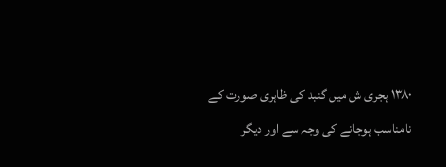۱۳۸۰ ہجری ش میں گنبد کی ظاہری صورت کے نامناسب ہوجانے کی وجہ سے اور دیگر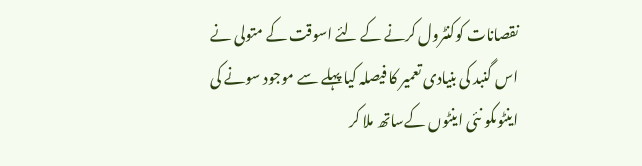نقصانات کوکنٹرول کرنے کے لئے اسوقت کے متولی نے اس گنبد کی بنیادی تعمیر کا فیصلہ کیا پہلے سے موجود سونے کی اینٹوںکو نئی اینٹوں کےساتھ ملا کر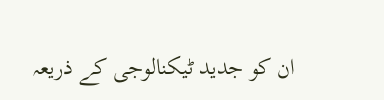ان کو جدید ٹیکنالوجی کے ذریعہ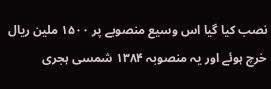نصب کیا گیا اس وسیع منصوبے پر ۱۵۰۰ ملین ریال خرچ ہوئے اور یہ منصوبہ ۱۳۸۴ شمسی ہجری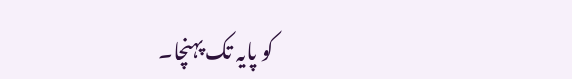کو پایہ تک پہنچا۔